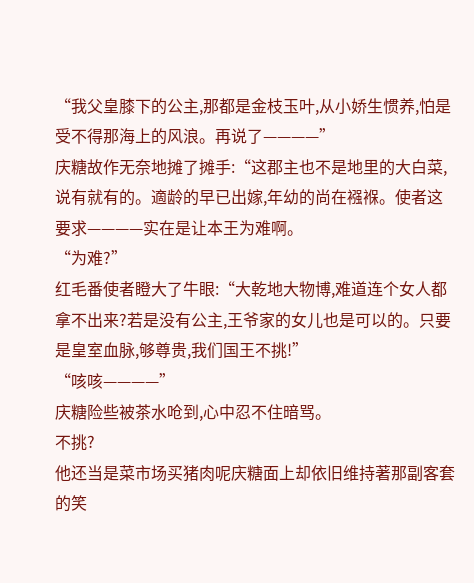“我父皇膝下的公主,那都是金枝玉叶,从小娇生惯养,怕是受不得那海上的风浪。再说了————”
庆糖故作无奈地摊了摊手:“这郡主也不是地里的大白菜,说有就有的。適龄的早已出嫁,年幼的尚在襁褓。使者这要求————实在是让本王为难啊。
“为难?”
红毛番使者瞪大了牛眼:“大乾地大物博,难道连个女人都拿不出来?若是没有公主,王爷家的女儿也是可以的。只要是皇室血脉,够尊贵,我们国王不挑!”
“咳咳————”
庆糖险些被茶水呛到,心中忍不住暗骂。
不挑?
他还当是菜市场买猪肉呢庆糖面上却依旧维持著那副客套的笑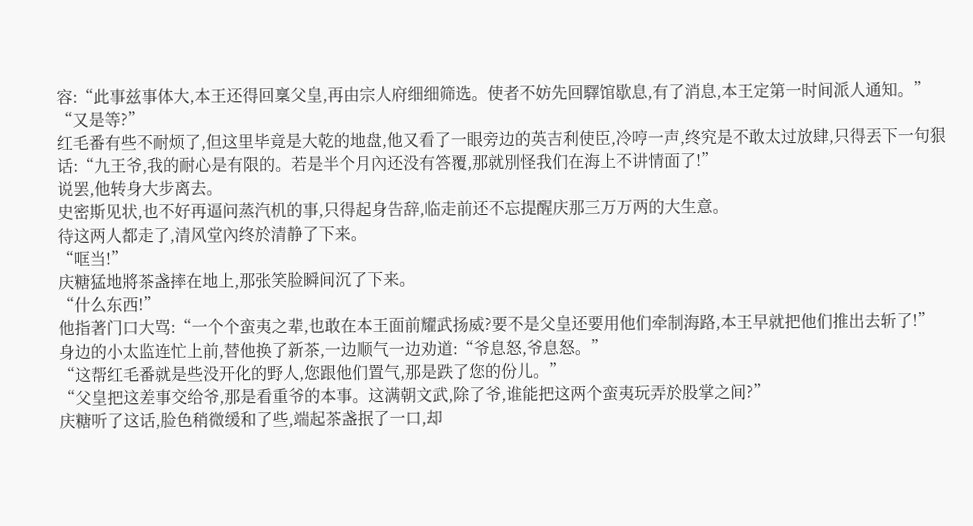容:“此事兹事体大,本王还得回稟父皇,再由宗人府细细筛选。使者不妨先回驛馆歇息,有了消息,本王定第一时间派人通知。”
“又是等?”
红毛番有些不耐烦了,但这里毕竟是大乾的地盘,他又看了一眼旁边的英吉利使臣,冷哼一声,终究是不敢太过放肆,只得丟下一句狠话:“九王爷,我的耐心是有限的。若是半个月內还没有答覆,那就別怪我们在海上不讲情面了!”
说罢,他转身大步离去。
史密斯见状,也不好再逼问蒸汽机的事,只得起身告辞,临走前还不忘提醒庆那三万万两的大生意。
待这两人都走了,清风堂內终於清静了下来。
“哐当!”
庆糖猛地將茶盏摔在地上,那张笑脸瞬间沉了下来。
“什么东西!”
他指著门口大骂:“一个个蛮夷之辈,也敢在本王面前耀武扬威?要不是父皇还要用他们牵制海路,本王早就把他们推出去斩了!”
身边的小太监连忙上前,替他换了新茶,一边顺气一边劝道:“爷息怒,爷息怒。”
“这帮红毛番就是些没开化的野人,您跟他们置气,那是跌了您的份儿。”
“父皇把这差事交给爷,那是看重爷的本事。这满朝文武,除了爷,谁能把这两个蛮夷玩弄於股掌之间?”
庆糖听了这话,脸色稍微缓和了些,端起茶盏抿了一口,却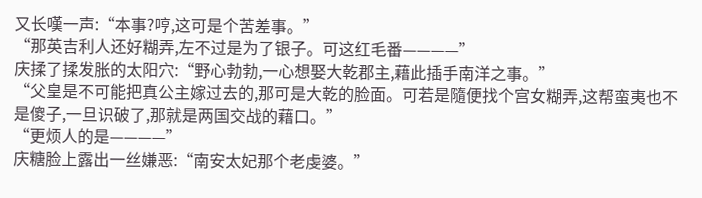又长嘆一声:“本事?哼,这可是个苦差事。”
“那英吉利人还好糊弄,左不过是为了银子。可这红毛番————”
庆揉了揉发胀的太阳穴:“野心勃勃,一心想娶大乾郡主,藉此插手南洋之事。”
“父皇是不可能把真公主嫁过去的,那可是大乾的脸面。可若是隨便找个宫女糊弄,这帮蛮夷也不是傻子,一旦识破了,那就是两国交战的藉口。”
“更烦人的是————”
庆糖脸上露出一丝嫌恶:“南安太妃那个老虔婆。”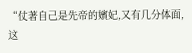“仗著自己是先帝的嬪妃,又有几分体面,这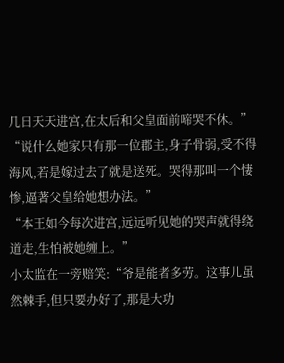几日天天进宫,在太后和父皇面前啼哭不休。”
“说什么她家只有那一位郡主,身子骨弱,受不得海风,若是嫁过去了就是送死。哭得那叫一个悽惨,逼著父皇给她想办法。”
“本王如今每次进宫,远远听见她的哭声就得绕道走,生怕被她缠上。”
小太监在一旁赔笑:“爷是能者多劳。这事儿虽然棘手,但只要办好了,那是大功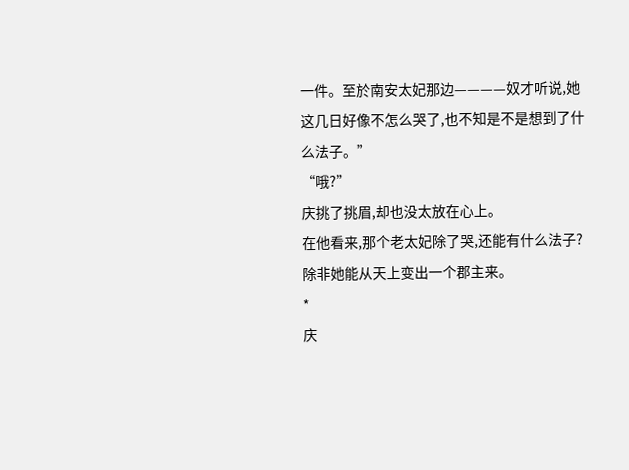一件。至於南安太妃那边————奴才听说,她这几日好像不怎么哭了,也不知是不是想到了什么法子。”
“哦?”
庆挑了挑眉,却也没太放在心上。
在他看来,那个老太妃除了哭,还能有什么法子?
除非她能从天上变出一个郡主来。
*
庆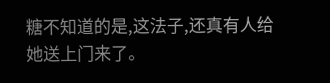糖不知道的是,这法子,还真有人给她送上门来了。